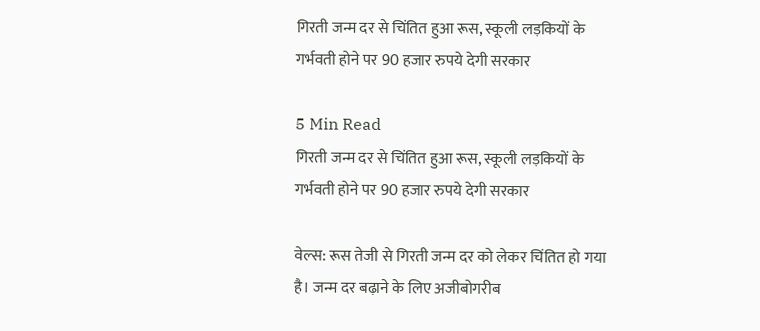गिरती जन्म दर से चिंतित हुआ रूस, स्कूली लड़कियों के गर्भवती होने पर 90 हजार रुपये देगी सरकार

5 Min Read
गिरती जन्म दर से चिंतित हुआ रूस, स्कूली लड़कियों के गर्भवती होने पर 90 हजार रुपये देगी सरकार

वेल्स: रूस तेजी से गिरती जन्म दर को लेकर चिंतित हो गया है। जन्म दर बढ़ाने के लिए अजीबोगरीब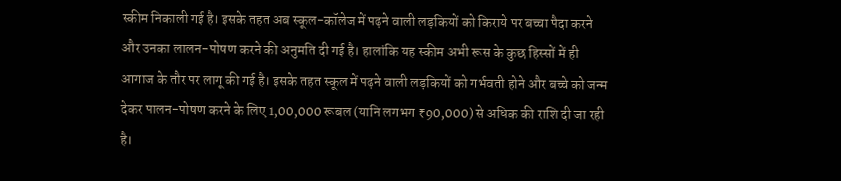स्कीम निकाली गई है। इसके तहत अब स्कूल-कॉलेज में पढ़ने वाली लड़कियों को किराये पर बच्चा पैदा करने और उनका लालन-पोषण करने की अनुमति दी गई है। हालांकि यह स्कीम अभी रूस के कुछ हिस्सों में ही आगाज के तौर पर लागू की गई है। इसके तहत स्कूल में पढ़ने वाली लड़कियों को गर्भवती होने और बच्चे को जन्म देकर पालन-पोषण करने के लिए 1,00,000 रूबल (यानि लगभग ₹90,000) से अधिक की राशि दी जा रही है।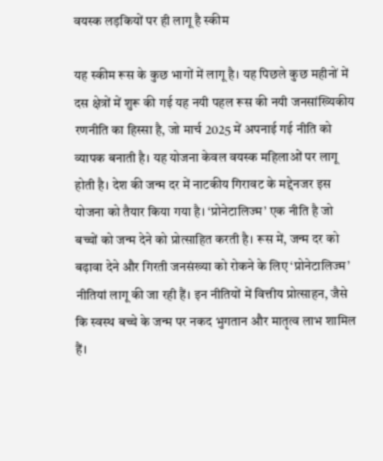वयस्क लड़कियों पर ही लागू है स्कीम

यह स्कीम रूस के कुछ भागों में लागू है। यह पिछले कुछ महीनों में दस क्षेत्रों में शुरू की गई यह नयी पहल रूस की नयी जनसांख्यिकीय रणनीति का हिस्सा है, जो मार्च 2025 में अपनाई गई नीति को व्यापक बनाती है। यह योजना केवल वयस्क महिलाओं पर लागू होती है। देश की जन्म दर में नाटकीय गिरावट के मद्देनजर इस योजना को तैयार किया गया है। ‘प्रोनेटालिज्म’ एक नीति है जो बच्चों को जन्म देने को प्रोत्साहित करती है। रूस में, जन्म दर को बढ़ावा देने और गिरती जनसंख्या को रोकने के लिए ‘प्रोनेटालिज्म’ नीतियां लागू की जा रही हैं। इन नीतियों में वित्तीय प्रोत्साहन, जैसे कि स्वस्थ बच्चे के जन्म पर नकद भुगतान और मातृत्व लाभ शामिल हैं।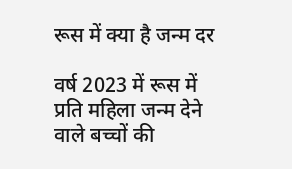रूस में क्या है जन्म दर

वर्ष 2023 में रूस में प्रति महिला जन्म देने वाले बच्चों की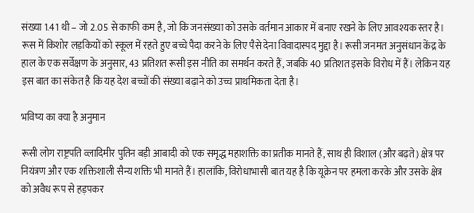संख्या 1.41 थी – जो 2.05 से काफी कम है, जो कि जनसंख्या को उसके वर्तमान आकार में बनाए रखने के लिए आवश्यक स्तर है। रूस में किशोर लड़कियों को स्कूल में रहते हुए बच्चे पैदा करने के लिए पैसे देना विवादास्पद मुद्दा है। रूसी जनमत अनुसंधान केंद्र के हाल के एक सर्वेक्षण के अनुसार, 43 प्रतिशत रूसी इस नीति का समर्थन करते हैं, जबकि 40 प्रतिशत इसके विरोध में हैं। लेकिन यह इस बात का संकेत है कि यह देश बच्चों की संख्या बढ़ाने को उच्च प्राथमिकता देता है।

भविष्य का क्या है अनुमान

रूसी लोग राष्ट्रपति व्लादिमीर पुतिन बड़ी आबादी को एक समृद्ध महाशक्ति का प्रतीक मानते हैं, साथ ही विशाल (और बढ़ते) क्षेत्र पर नियंत्रण और एक शक्तिशाली सैन्य शक्ति भी मानते हैं। हालांकि, विरोधाभासी बात यह है कि यूक्रेन पर हमला करके और उसके क्षेत्र को अवैध रूप से हड़पकर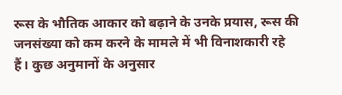रूस के भौतिक आकार को बढ़ाने के उनके प्रयास, रूस की जनसंख्या को कम करने के मामले में भी विनाशकारी रहे हैं। कुछ अनुमानों के अनुसार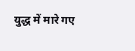युद्ध में मारे गए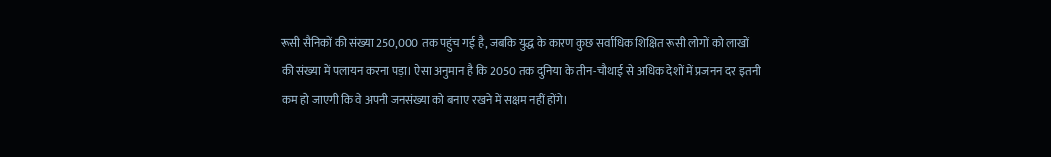रूसी सैनिकों की संख्या 250,000 तक पहुंच गई है, जबकि युद्ध के कारण कुछ सर्वाधिक शिक्षित रूसी लोगों को लाखों की संख्या में पलायन करना पड़ा। ऐसा अनुमान है कि 2050 तक दुनिया के तीन-चौथाई से अधिक देशों में प्रजनन दर इतनी कम हो जाएगी कि वे अपनी जनसंख्या को बनाए रखने में सक्षम नहीं होंगे।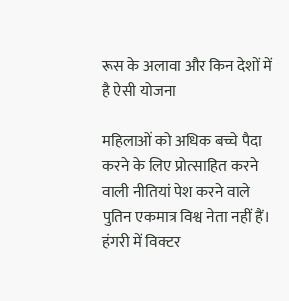रूस के अलावा और किन देशों में है ऐसी योजना

महिलाओं को अधिक बच्चे पैदा करने के लिए प्रोत्साहित करने वाली नीतियां पेश करने वाले पुतिन एकमात्र विश्व नेता नहीं हैं। हंगरी में विक्टर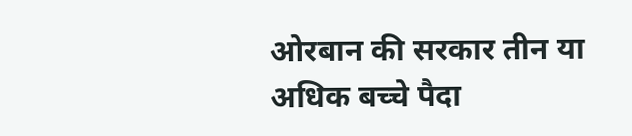ओरबान की सरकार तीन या अधिक बच्चे पैदा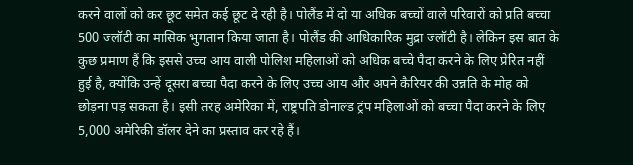करने वालों को कर छूट समेत कई छूट दे रही है। पोलैंड में दो या अधिक बच्चों वाले परिवारों को प्रति बच्चा 500 ज्लॉटी का मासिक भुगतान किया जाता है। पोलैंड की आधिकारिक मुद्रा ज्लॉटी है। लेकिन इस बात के कुछ प्रमाण हैं कि इससे उच्च आय वाली पोलिश महिलाओं को अधिक बच्चे पैदा करने के लिए प्रेरित नहीं हुई है, क्योंकि उन्हें दूसरा बच्चा पैदा करने के लिए उच्च आय और अपने कैरियर की उन्नति के मोह को छोड़ना पड़ सकता है। इसी तरह अमेरिका में, राष्ट्रपति डोनाल्ड ट्रंप महिलाओं को बच्चा पैदा करने के लिए 5,000 अमेरिकी डॉलर देने का प्रस्ताव कर रहे हैं।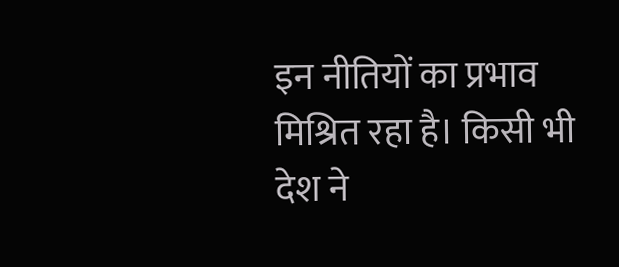इन नीतियों का प्रभाव मिश्रित रहा है। किसी भी देश ने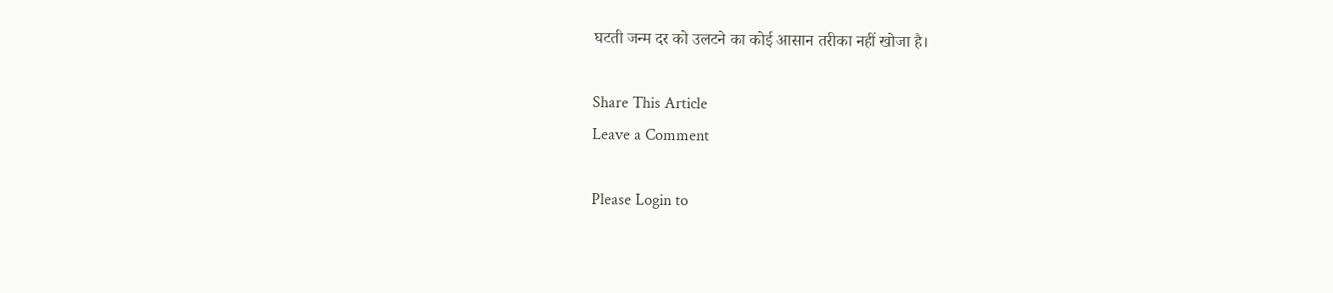घटती जन्म दर को उलटने का कोई आसान तरीका नहीं खोजा है।

Share This Article
Leave a Comment

Please Login to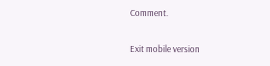Comment.

Exit mobile version